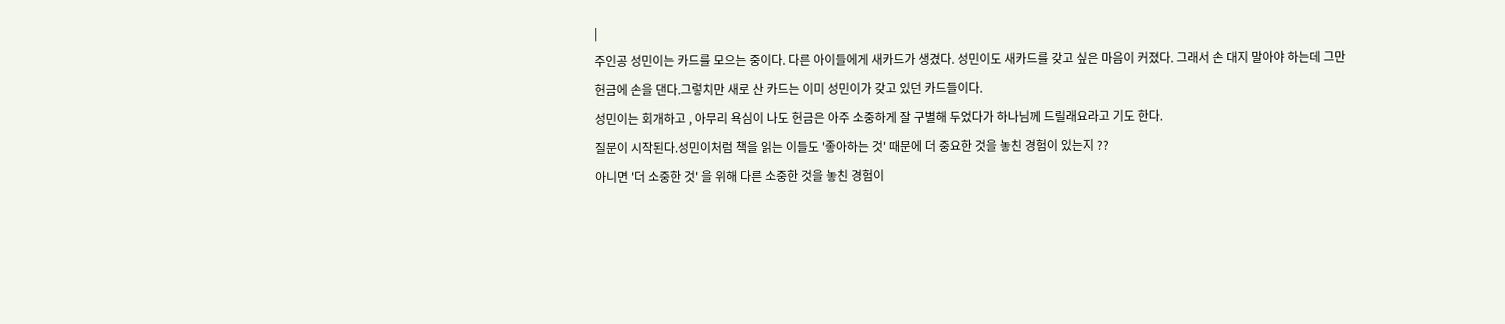|
주인공 성민이는 카드를 모으는 중이다. 다른 아이들에게 새카드가 생겼다. 성민이도 새카드를 갖고 싶은 마음이 커졌다. 그래서 손 대지 말아야 하는데 그만 헌금에 손을 댄다.그렇치만 새로 산 카드는 이미 성민이가 갖고 있던 카드들이다.
성민이는 회개하고 , 아무리 욕심이 나도 헌금은 아주 소중하게 잘 구별해 두었다가 하나님께 드릴래요라고 기도 한다.
질문이 시작된다.성민이처럼 책을 읽는 이들도 '좋아하는 것' 때문에 더 중요한 것을 놓친 경험이 있는지 ??
아니면 '더 소중한 것' 을 위해 다른 소중한 것을 놓친 경험이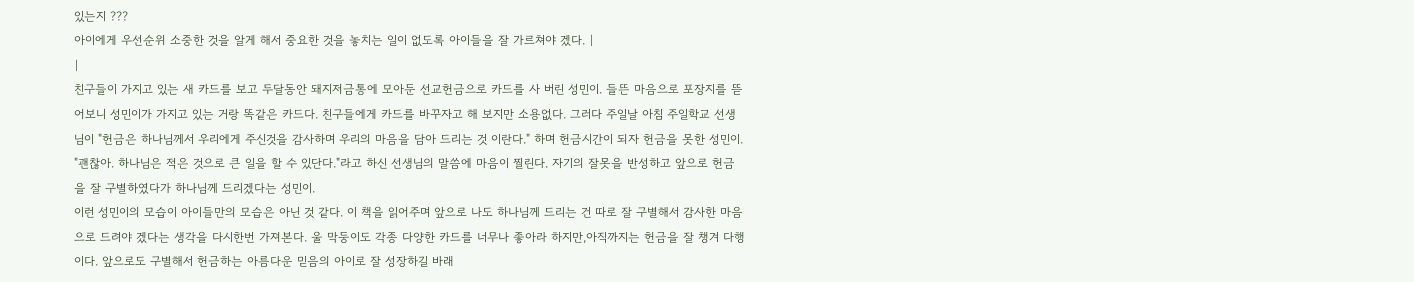있는지 ???
아이에게 우선순위 소중한 것을 알게 해서 중요한 것을 놓치는 일이 없도록 아이들을 잘 가르쳐야 겠다. |
|
친구들이 가지고 있는 새 카드를 보고 두달동안 돼지저금통에 모아둔 선교헌금으로 카드를 사 버린 성민이. 들뜬 마음으로 포장지를 뜯어보니 성민이가 가지고 있는 거랑 똑같은 카드다. 친구들에게 카드를 바꾸자고 해 보지만 소용없다. 그러다 주일날 아침 주일학교 선생님이 "헌금은 하나님께서 우리에게 주신것을 감사하며 우리의 마음을 담아 드리는 것 이란다." 하며 헌금시간이 되자 헌금을 못한 성민이. "괜찮아. 하나님은 적은 것으로 큰 일을 할 수 있단다."라고 하신 선생님의 말씀에 마음이 찔린다. 자기의 잘못을 반성하고 앞으로 헌금을 잘 구별하였다가 하나님께 드리겠다는 성민이.
이런 성민이의 모습이 아이들만의 모습은 아닌 것 같다. 이 책을 읽어주며 앞으로 나도 하나님께 드리는 건 따로 잘 구별해서 감사한 마음으로 드려야 겠다는 생각을 다시한번 가져본다. 울 막둥이도 각종 다양한 카드를 너무나 좋아라 하지만,아직까지는 헌금을 잘 챙겨 다행이다. 앞으로도 구별해서 헌금하는 아름다운 믿음의 아이로 잘 성장하길 바래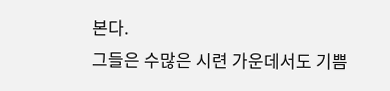본다.
그들은 수많은 시련 가운데서도 기쁨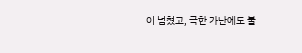이 넘쳤고, 극한 가난에도 불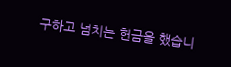구하고 넘치는 헌금을 했습니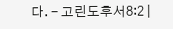다. - 고린도후서8:2 |